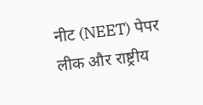नीट (NEET) पेपर लीक और राष्ट्रीय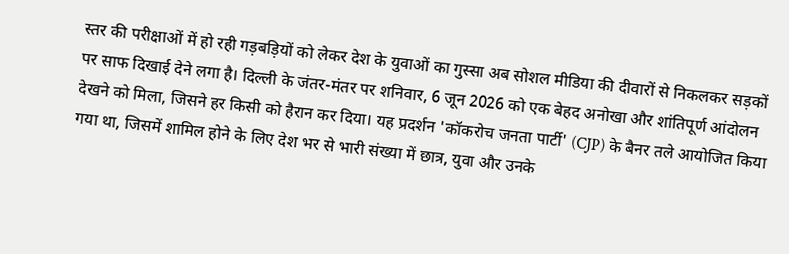स्तर की परीक्षाओं में हो रही गड़बड़ियों को लेकर देश के युवाओं का गुस्सा अब सोशल मीडिया की दीवारों से निकलकर सड़कों पर साफ दिखाई देने लगा है। दिल्ली के जंतर-मंतर पर शनिवार, 6 जून 2026 को एक बेहद अनोखा और शांतिपूर्ण आंदोलन देखने को मिला, जिसने हर किसी को हैरान कर दिया। यह प्रदर्शन 'कॉकरोच जनता पार्टी' (CJP) के बैनर तले आयोजित किया गया था, जिसमें शामिल होने के लिए देश भर से भारी संख्या में छात्र, युवा और उनके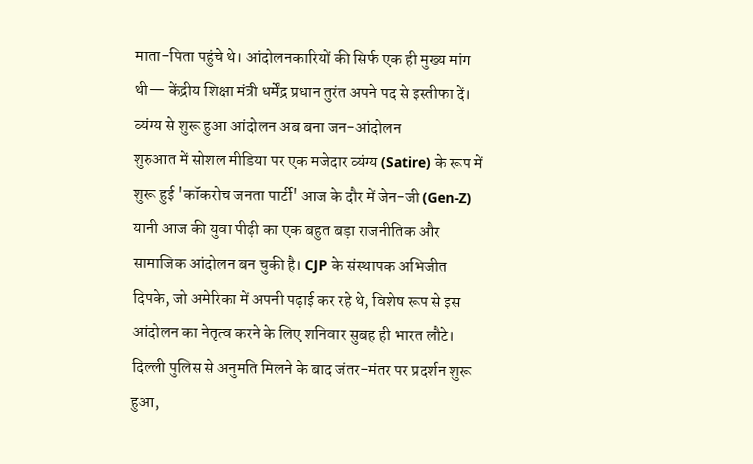माता-पिता पहुंचे थे। आंदोलनकारियों की सिर्फ एक ही मुख्य मांग थी— केंद्रीय शिक्षा मंत्री धर्मेंद्र प्रधान तुरंत अपने पद से इस्तीफा दें।
व्यंग्य से शुरू हुआ आंदोलन अब बना जन-आंदोलन
शुरुआत में सोशल मीडिया पर एक मजेदार व्यंग्य (Satire) के रूप में शुरू हुई 'कॉकरोच जनता पार्टी' आज के दौर में जेन-जी (Gen-Z) यानी आज की युवा पीढ़ी का एक बहुत बड़ा राजनीतिक और सामाजिक आंदोलन बन चुकी है। CJP के संस्थापक अभिजीत दिपके, जो अमेरिका में अपनी पढ़ाई कर रहे थे, विशेष रूप से इस आंदोलन का नेतृत्व करने के लिए शनिवार सुबह ही भारत लौटे।
दिल्ली पुलिस से अनुमति मिलने के बाद जंतर-मंतर पर प्रदर्शन शुरू हुआ,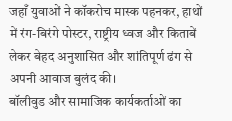जहाँ युवाओं ने कॉकरोच मास्क पहनकर, हाथों में रंग-बिरंगे पोस्टर, राष्ट्रीय ध्वज और किताबें लेकर बेहद अनुशासित और शांतिपूर्ण ढंग से अपनी आवाज बुलंद की।
बॉलीवुड और सामाजिक कार्यकर्ताओं का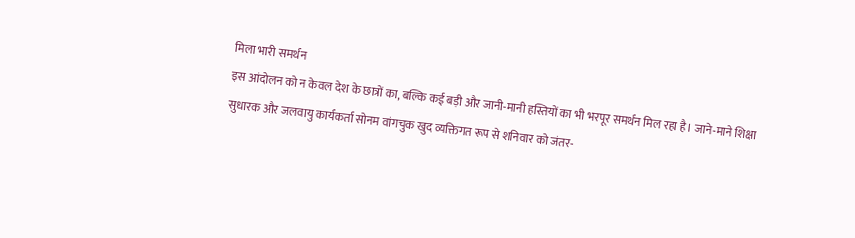मिला भारी समर्थन
इस आंदोलन को न केवल देश के छात्रों का, बल्कि कई बड़ी और जानी-मानी हस्तियों का भी भरपूर समर्थन मिल रहा है। जाने-माने शिक्षा सुधारक और जलवायु कार्यकर्ता सोनम वांगचुक खुद व्यक्तिगत रूप से शनिवार को जंतर-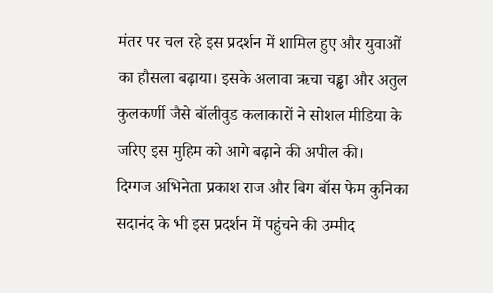मंतर पर चल रहे इस प्रदर्शन में शामिल हुए और युवाओं का हौसला बढ़ाया। इसके अलावा ऋचा चड्ढा और अतुल कुलकर्णी जैसे बॉलीवुड कलाकारों ने सोशल मीडिया के जरिए इस मुहिम को आगे बढ़ाने की अपील की।
दिग्गज अभिनेता प्रकाश राज और बिग बॉस फेम कुनिका सदानंद के भी इस प्रदर्शन में पहुंचने की उम्मीद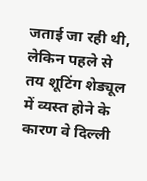जताई जा रही थी, लेकिन पहले से तय शूटिंग शेड्यूल में व्यस्त होने के कारण वे दिल्ली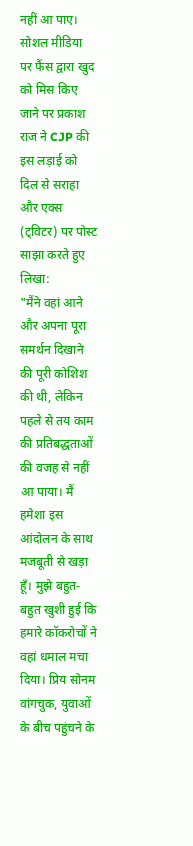नहीं आ पाए। सोशल मीडिया पर फैंस द्वारा खुद को मिस किए जाने पर प्रकाश राज ने CJP की इस लड़ाई को दिल से सराहा और एक्स (ट्विटर) पर पोस्ट साझा करते हुए लिखा:
"मैंने वहां आने और अपना पूरा समर्थन दिखाने की पूरी कोशिश की थी, लेकिन पहले से तय काम की प्रतिबद्धताओं की वजह से नहीं आ पाया। मैं हमेशा इस आंदोलन के साथ मजबूती से खड़ा हूँ। मुझे बहुत-बहुत खुशी हुई कि हमारे कॉकरोचों ने वहां धमाल मचा दिया। प्रिय सोनम वांगचुक, युवाओं के बीच पहुंचने के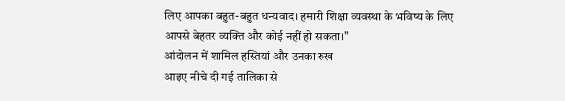लिए आपका बहुत-बहुत धन्यवाद। हमारी शिक्षा व्यवस्था के भविष्य के लिए आपसे बेहतर व्यक्ति और कोई नहीं हो सकता।"
आंदोलन में शामिल हस्तियां और उनका रुख
आइए नीचे दी गई तालिका से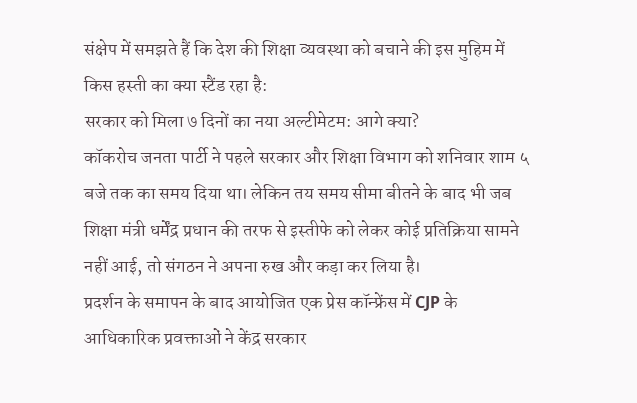संक्षेप में समझते हैं कि देश की शिक्षा व्यवस्था को बचाने की इस मुहिम में किस हस्ती का क्या स्टैंड रहा है:
सरकार को मिला ७ दिनों का नया अल्टीमेटम: आगे क्या?
कॉकरोच जनता पार्टी ने पहले सरकार और शिक्षा विभाग को शनिवार शाम ५ बजे तक का समय दिया था। लेकिन तय समय सीमा बीतने के बाद भी जब शिक्षा मंत्री धर्मेंद्र प्रधान की तरफ से इस्तीफे को लेकर कोई प्रतिक्रिया सामने नहीं आई, तो संगठन ने अपना रुख और कड़ा कर लिया है।
प्रदर्शन के समापन के बाद आयोजित एक प्रेस कॉन्फ्रेंस में CJP के आधिकारिक प्रवक्ताओं ने केंद्र सरकार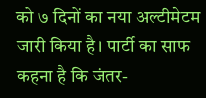को ७ दिनों का नया अल्टीमेटम जारी किया है। पार्टी का साफ कहना है कि जंतर-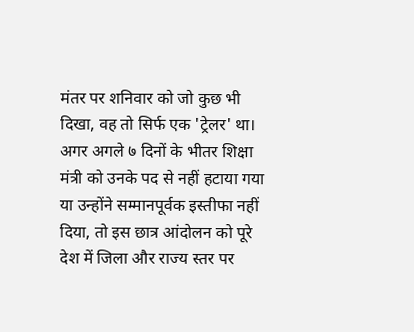मंतर पर शनिवार को जो कुछ भी दिखा, वह तो सिर्फ एक 'ट्रेलर' था। अगर अगले ७ दिनों के भीतर शिक्षा मंत्री को उनके पद से नहीं हटाया गया या उन्होंने सम्मानपूर्वक इस्तीफा नहीं दिया, तो इस छात्र आंदोलन को पूरे देश में जिला और राज्य स्तर पर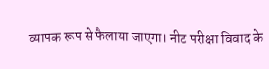व्यापक रूप से फैलाया जाएगा। नीट परीक्षा विवाद के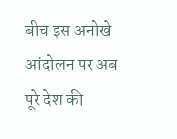बीच इस अनोखे आंदोलन पर अब पूरे देश की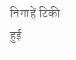निगाहें टिकी हुई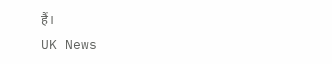हैं।
UK News